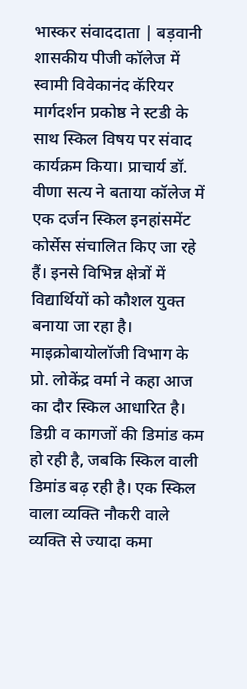भास्कर संवाददाता | बड़वानी शासकीय पीजी कॉलेज में स्वामी विवेकानंद कॅरियर मार्गदर्शन प्रकोष्ठ ने स्टडी के साथ स्किल विषय पर संवाद कार्यक्रम किया। प्राचार्य डॉ. वीणा सत्य ने बताया कॉलेज में एक दर्जन स्किल इनहांसमेंट कोर्सेस संचालित किए जा रहे हैं। इनसे विभिन्न क्षेत्रों में विद्यार्थियों को कौशल युक्त बनाया जा रहा है। माइक्रोबायोलॉजी विभाग के प्रो. लोकेंद्र वर्मा ने कहा आज का दौर स्किल आधारित है। डिग्री व कागजों की डिमांड कम हो रही है, जबकि स्किल वाली डिमांड बढ़ रही है। एक स्किल वाला व्यक्ति नौकरी वाले व्यक्ति से ज्यादा कमा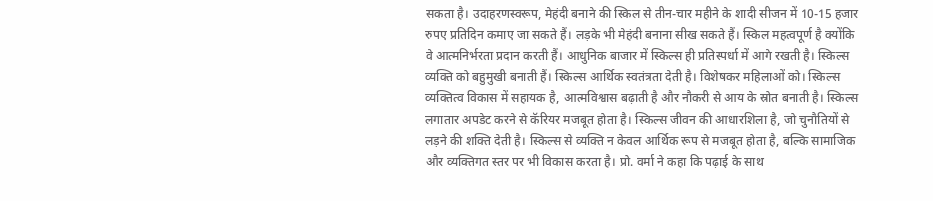सकता है। उदाहरणस्वरूप, मेहंदी बनाने की स्किल से तीन-चार महीने के शादी सीजन में 10-15 हजार रुपए प्रतिदिन कमाए जा सकते हैं। लड़के भी मेहंदी बनाना सीख सकते हैं। स्किल महत्वपूर्ण है क्योंकि वे आत्मनिर्भरता प्रदान करती हैं। आधुनिक बाजार में स्किल्स ही प्रतिस्पर्धा में आगे रखती है। स्किल्स व्यक्ति को बहुमुखी बनाती हैं। स्किल्स आर्थिक स्वतंत्रता देती है। विशेषकर महिलाओं को। स्किल्स व्यक्तित्व विकास में सहायक है, आत्मविश्वास बढ़ाती है और नौकरी से आय के स्रोत बनाती है। स्किल्स लगातार अपडेट करने से कॅरियर मजबूत होता है। स्किल्स जीवन की आधारशिला है, जो चुनौतियों से लड़ने की शक्ति देती है। स्किल्स से व्यक्ति न केवल आर्थिक रूप से मजबूत होता है, बल्कि सामाजिक और व्यक्तिगत स्तर पर भी विकास करता है। प्रो. वर्मा ने कहा कि पढ़ाई के साथ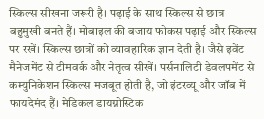स्किल्स सीखना जरूरी है। पढ़ाई के साथ स्किल्स से छात्र बहुमुखी बनते हैं। मोबाइल की बजाय फोकस पढ़ाई और स्किल्स पर रखें। स्किल्स छात्रों को व्यावहारिक ज्ञान देती है। जैसे इवेंट मैनेजमेंट से टीमवर्क और नेतृत्व सीखें। पर्सनालिटी डेवलपमेंट से कम्युनिकेशन स्किल्स मजबूत होती है, जो इंटरव्यू और जॉब में फायदेमंद हैं। मेडिकल डायग्नोस्टिक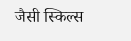जैसी स्किल्स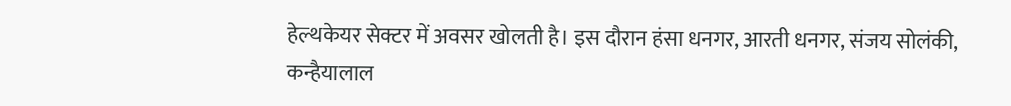हेल्थकेयर सेक्टर में अवसर खोलती है। इस दौरान हंसा धनगर, आरती धनगर, संजय सोलंकी, कन्हैयालाल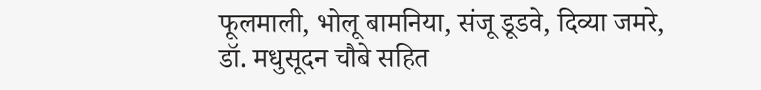फूलमाली, भोलू बामनिया, संजू डूडवे, दिव्या जमरे, डॉ. मधुसूदन चौबे सहित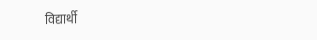विद्यार्थी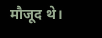मौजूद थे।